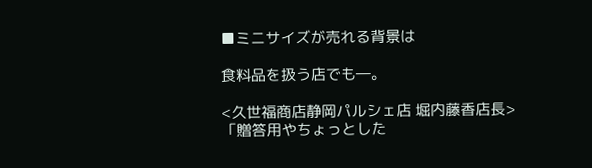■ミニサイズが売れる背景は

食料品を扱う店でも―。

<久世福商店静岡パルシェ店 堀内藤香店長>
「贈答用やちょっとした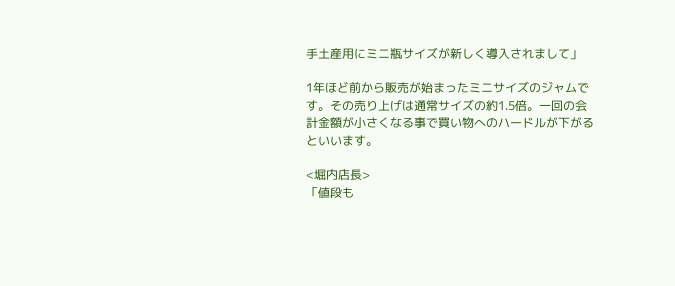手土産用にミニ瓶サイズが新しく導入されまして」

1年ほど前から販売が始まったミニサイズのジャムです。その売り上げは通常サイズの約1.5倍。一回の会計金額が小さくなる事で買い物へのハードルが下がるといいます。

<堀内店長>
「値段も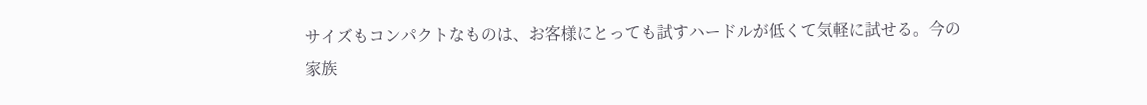サイズもコンパクトなものは、お客様にとっても試すハードルが低くて気軽に試せる。今の家族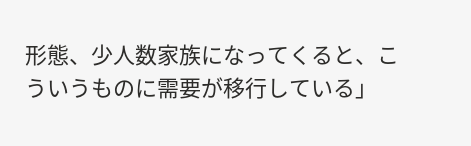形態、少人数家族になってくると、こういうものに需要が移行している」